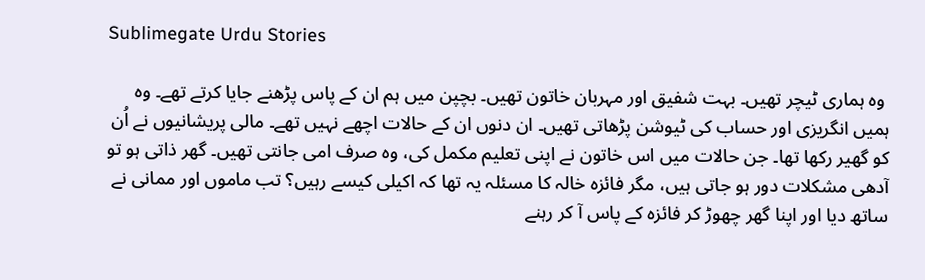Sublimegate Urdu Stories

 وہ ہماری ٹیچر تھیں۔ بہت شفیق اور مہربان خاتون تھیں۔ بچپن میں ہم ان کے پاس پڑھنے جایا کرتے تھے۔ وہ ہمیں انگریزی اور حساب کی ٹیوشن پڑھاتی تھیں۔ ان دنوں ان کے حالات اچھے نہیں تھے۔ مالی پریشانیوں نے اُن کو گھیر رکھا تھا۔ جن حالات میں اس خاتون نے اپنی تعلیم مکمل کی، وہ صرف امی جانتی تھیں۔ گھر ذاتی ہو تو آدھی مشکلات دور ہو جاتی ہیں، مگر فائزہ خالہ کا مسئلہ یہ تھا کہ اکیلی کیسے رہیں؟ تب ماموں اور ممانی نے ساتھ دیا اور اپنا گھر چھوڑ کر فائزہ کے پاس آ کر رہنے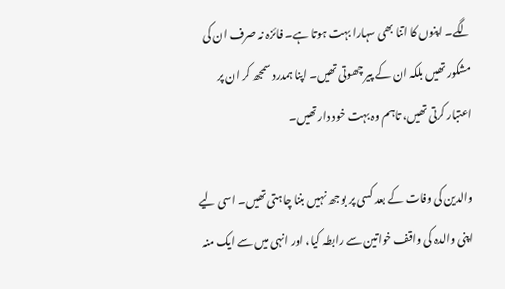لگے۔ اپنوں کا اتنا بھی سہارا بہت ہوتا ہے۔ فائزہ نہ صرف ان کی مشکور تھیں بلکہ ان کے پیر چھوتی تھیں۔ اپنا ہمدرد سمجھ کر ان پر اعتبار کرتی تھیں، تاہم وہ بہت خود دار تھیں۔

والدین کی وفات کے بعد کسی پر بوجھ نہیں بننا چاہتی تھیں۔ اسی لیے اپنی والدہ کی واقف خواتین سے رابطہ کیا، اور انہی میں سے ایک منہ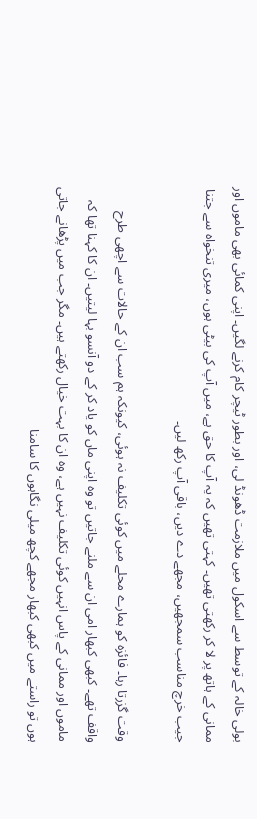بولی خالہ کے توسط سے اسکول میں ملازمت ڈھونڈ لی، اور بطور ٹیچر کام کرنے لگیں۔ اپنی کمائی بھی ماموں اور ممانی کے ہاتھ پر لا کر رکھتی تھیں۔ کہتی تھیں کہ یہ آپ کا حق ہے، میں آپ کی بیٹی ہوں، میری تنخواہ سے جتنا جیب خرچ مناسب سمجھیں، مجھے دے دیں، باقی آپ رکھ لیں۔

وقت گزرتا رہا۔ فائزہ کو ہمارے محلے میں کوئی تکلیف نہ ہوئی، کیونکہ ہم سب ان کے حالات سے اچھی طرح واقف تھے۔ کبھی کبھار امی ان سے ملنے جاتیں تو وہ اپنی ماں کو یاد کر کے دو آنسو بہا لیتیں۔ ان کا کہنا تھا کہ ماموں اور ممانی کے پاس انہیں کوئی تکلیف نہیں ہے، وہ ان کا بہت خیال رکھتے ہیں۔ مگر جب میں پڑھانے جاتی ہوں تو راستے میں کبھی کبھار مجھے کچھ میلی نگاہوں کا سامنا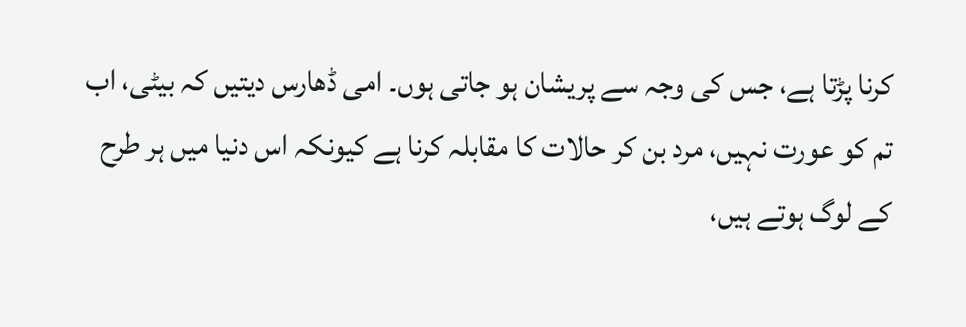کرنا پڑتا ہے، جس کی وجہ سے پریشان ہو جاتی ہوں۔ امی ڈھارس دیتیں کہ بیٹی، اب تم کو عورت نہیں، مرد بن کر حالات کا مقابلہ کرنا ہے کیونکہ اس دنیا میں ہر طرح کے لوگ ہوتے ہیں،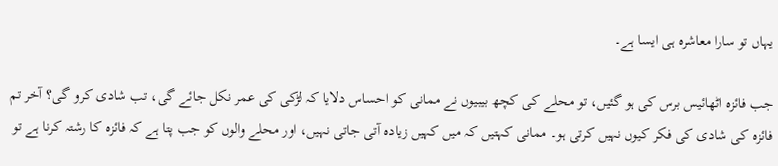یہاں تو سارا معاشرہ ہی ایسا ہے۔

جب فائزہ اٹھائیس برس کی ہو گئیں، تو محلے کی کچھ بیبیوں نے ممانی کو احساس دلایا کہ لڑکی کی عمر نکل جائے گی، تب شادی کرو گی؟ آخر تم فائزہ کی شادی کی فکر کیوں نہیں کرتی ہو۔ ممانی کہتیں کہ میں کہیں زیادہ آتی جاتی نہیں، اور محلے والوں کو جب پتا ہے کہ فائزہ کا رشتہ کرنا ہے تو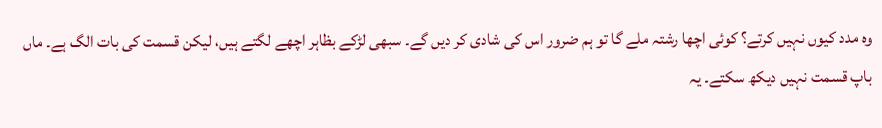وہ مدد کیوں نہیں کرتے؟ کوئی اچھا رشتہ ملے گا تو ہم ضرور اس کی شادی کر دیں گے۔ سبھی لڑکے بظاہر اچھے لگتے ہیں، لیکن قسمت کی بات الگ ہے۔ ماں باپ قسمت نہیں دیکھ سکتے۔ یہ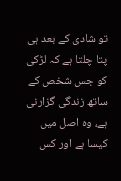تو شادی کے بعد ہی پتا چلتا ہے کہ لڑکی کو جس شخص کے ساتھ زندگی گزارنی ہے، وہ اصل میں کیسا ہے اور کس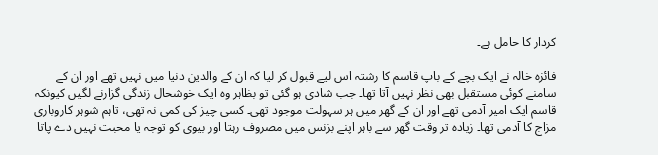کردار کا حامل ہے۔

فائزہ خالہ نے ایک بچے کے باپ قاسم کا رشتہ اس لیے قبول کر لیا کہ ان کے والدین دنیا میں نہیں تھے اور ان کے سامنے کوئی مستقبل بھی نظر نہیں آتا تھا۔ جب شادی ہو گئی تو بظاہر وہ ایک خوشحال زندگی گزارنے لگیں کیونکہ قاسم ایک امیر آدمی تھے اور ان کے گھر میں ہر سہولت موجود تھی۔ کسی چیز کی کمی نہ تھی، تاہم شوہر کاروباری مزاج کا آدمی تھا۔ زیادہ تر وقت گھر سے باہر اپنے بزنس میں مصروف رہتا اور بیوی کو توجہ یا محبت نہیں دے پاتا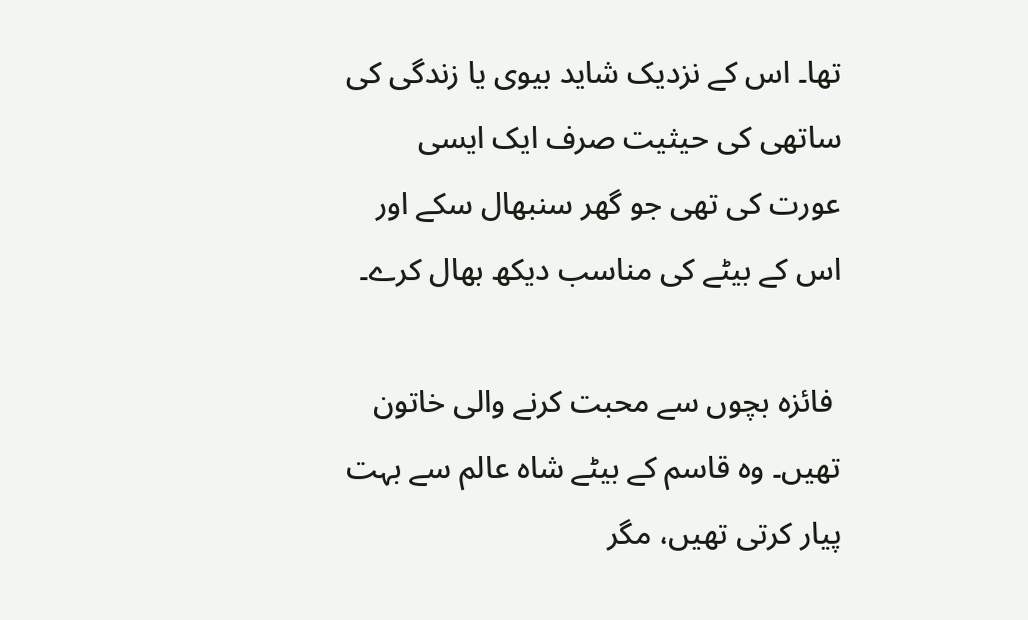تھا۔ اس کے نزدیک شاید بیوی یا زندگی کی ساتھی کی حیثیت صرف ایک ایسی عورت کی تھی جو گھر سنبھال سکے اور اس کے بیٹے کی مناسب دیکھ بھال کرے۔

 فائزہ بچوں سے محبت کرنے والی خاتون تھیں۔ وہ قاسم کے بیٹے شاہ عالم سے بہت پیار کرتی تھیں، مگر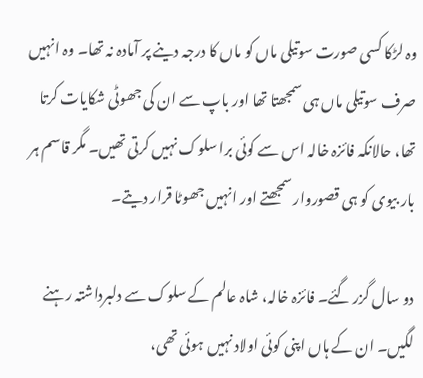وہ لڑکا کسی صورت سوتیلی ماں کو ماں کا درجہ دینے پر آمادہ نہ تھا۔ وہ انہیں صرف سوتیلی ماں ہی سمجھتا تھا اور باپ سے ان کی جھوٹی شکایات کرتا تھا، حالانکہ فائزہ خالہ اس سے کوئی برا سلوک نہیں کرتی تھیں۔ مگر قاسم ہر بار بیوی کو ہی قصوروار سمجھتے اور انہیں جھوٹا قرار دیتے۔

دو سال گزر گئے۔ فائزہ خالہ، شاہ عالم کے سلوک سے دلبرداشتہ رہنے لگیں۔ ان کے ہاں اپنی کوئی اولاد نہیں ہوئی تھی،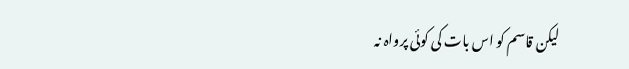لیکن قاسم کو اس بات کی کوئی پرواہ نہ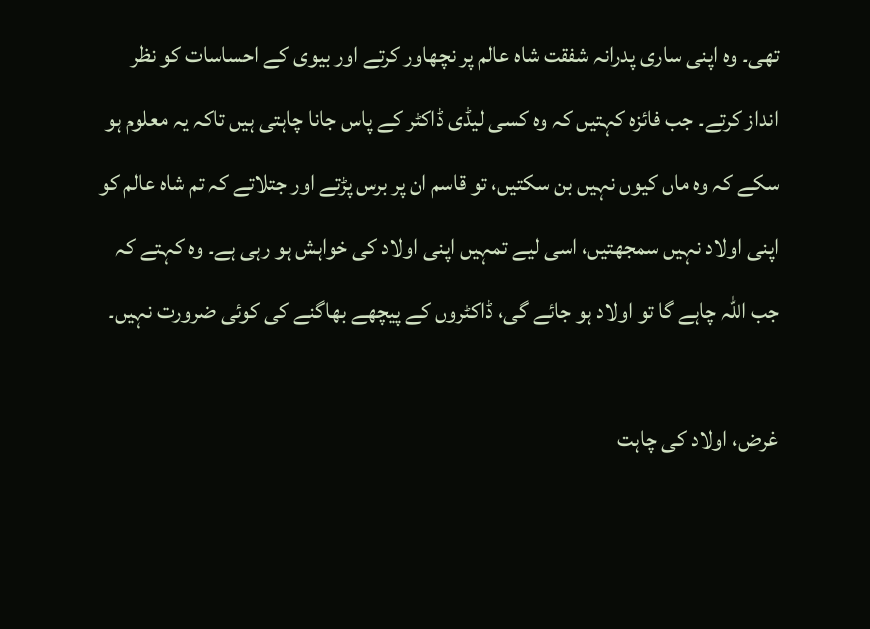تھی۔ وہ اپنی ساری پدرانہ شفقت شاہ عالم پر نچھاور کرتے اور بیوی کے احساسات کو نظر انداز کرتے۔ جب فائزہ کہتیں کہ وہ کسی لیڈی ڈاکٹر کے پاس جانا چاہتی ہیں تاکہ یہ معلوم ہو سکے کہ وہ ماں کیوں نہیں بن سکتیں، تو قاسم ان پر برس پڑتے اور جتلاتے کہ تم شاہ عالم کو اپنی اولاد نہیں سمجھتیں، اسی لیے تمہیں اپنی اولاد کی خواہش ہو رہی ہے۔ وہ کہتے کہ جب اللہ چاہے گا تو اولاد ہو جائے گی، ڈاکٹروں کے پیچھے بھاگنے کی کوئی ضرورت نہیں۔

غرض، اولاد کی چاہت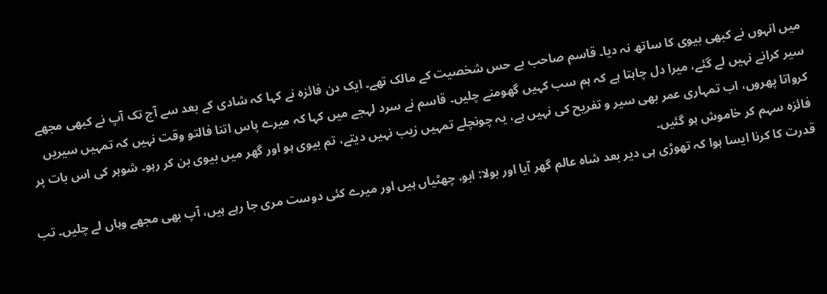میں انہوں نے کبھی بیوی کا ساتھ نہ دیا۔ قاسم صاحب بے حس شخصیت کے مالک تھے۔ ایک دن فائزہ نے کہا کہ شادی کے بعد سے آج تک آپ نے کبھی مجھے سیر کرانے نہیں لے گئے، میرا دل چاہتا ہے کہ ہم سب کہیں گھومنے چلیں۔ قاسم نے سرد لہجے میں کہا کہ میرے پاس اتنا فالتو وقت نہیں کہ تمہیں سیریں کرواتا پھروں، اب تمہاری عمر بھی سیر و تفریح کی نہیں ہے، یہ چونچلے تمہیں زیب نہیں دیتے، تم بیوی ہو اور گھر میں بیوی بن کر رہو۔ شوہر کی اس بات پر فائزہ سہم کر خاموش ہو گئیں۔
قدرت کا کرنا ایسا ہوا کہ تھوڑی ہی دیر بعد شاہ عالم گھر آیا اور بولا: ابو، چھٹیاں ہیں اور میرے کئی دوست مری جا رہے ہیں، آپ بھی مجھے وہاں لے چلیں۔ تب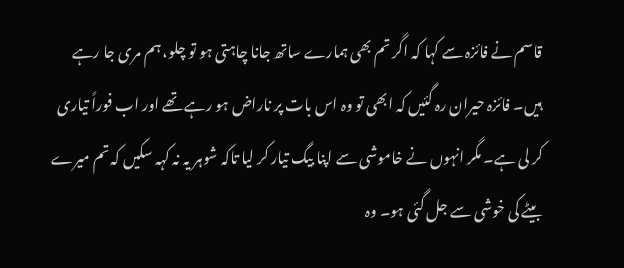قاسم نے فائزہ سے کہا کہ اگر تم بھی ہمارے ساتھ جانا چاہتی ہو تو چلو، ہم مری جا رہے ہیں۔ فائزہ حیران رہ گئیں کہ ابھی تو وہ اس بات پر ناراض ہو رہے تھے اور اب فوراً تیاری کر لی ہے۔ مگر انہوں نے خاموشی سے اپنا بیگ تیار کر لیا تاکہ شوہر یہ نہ کہہ سکیں کہ تم میرے بیٹے کی خوشی سے جل گئی ہو۔ وہ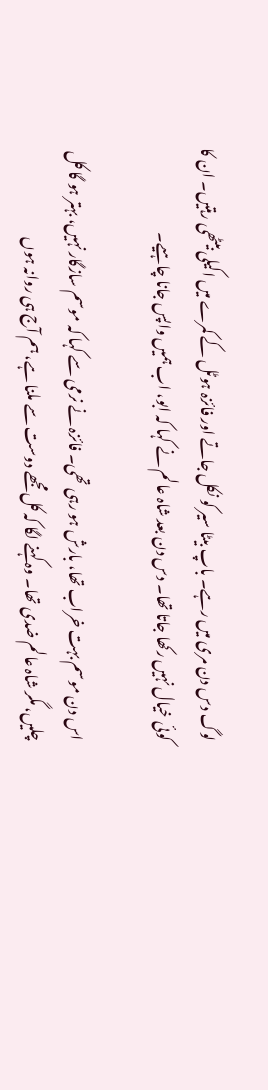لوگ دس دن مری میں رہے۔ باپ بیٹا سیر کو نکل جاتے اور فائزہ ہوٹل کے کمرے میں اکیلی بیٹھی رہتیں۔ ان کا کوئی خیال نہیں رکھا جاتا تھا۔ دس دن بعد شاہ عالم نے کہا کہ ابو، اب ہمیں واپس جانا چاہیے۔

اس دن موسم بہت خراب تھا، بارش ہو رہی تھی۔ فائزہ نے نرمی سے کہا کہ موسم سازگار نہیں، بہتر ہو گا کل چلیں، مگر شاہ عالم ضدی تھا۔ وہ کہنے لگا کہ کل مجھے دوست سے ملنا ہے، ہم آج ہی روانہ ہوں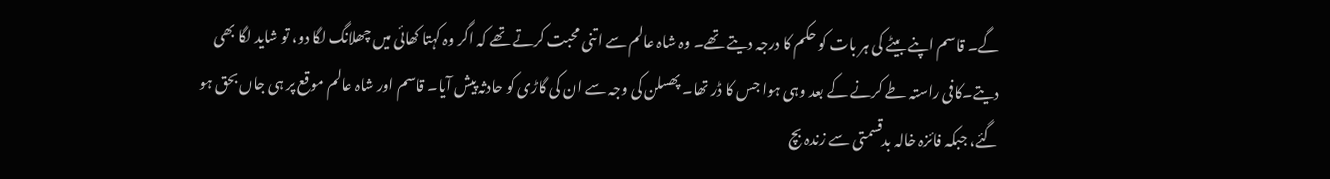گے۔ قاسم اپنے بیٹے کی ہر بات کو حکم کا درجہ دیتے تھے۔ وہ شاہ عالم سے اتنی محبت کرتے تھے کہ اگر وہ کہتا کھائی میں چھلانگ لگا دو، تو شاید لگا بھی دیتے۔کافی راستہ طے کرنے کے بعد وہی ہوا جس کا ڈر تھا۔ پھسلن کی وجہ سے ان کی گاڑی کو حادثہ پیش آیا۔ قاسم اور شاہ عالم موقع پر ہی جاں بحق ہو گئے، جبکہ فائزہ خالہ بدقسمتی سے زندہ بچ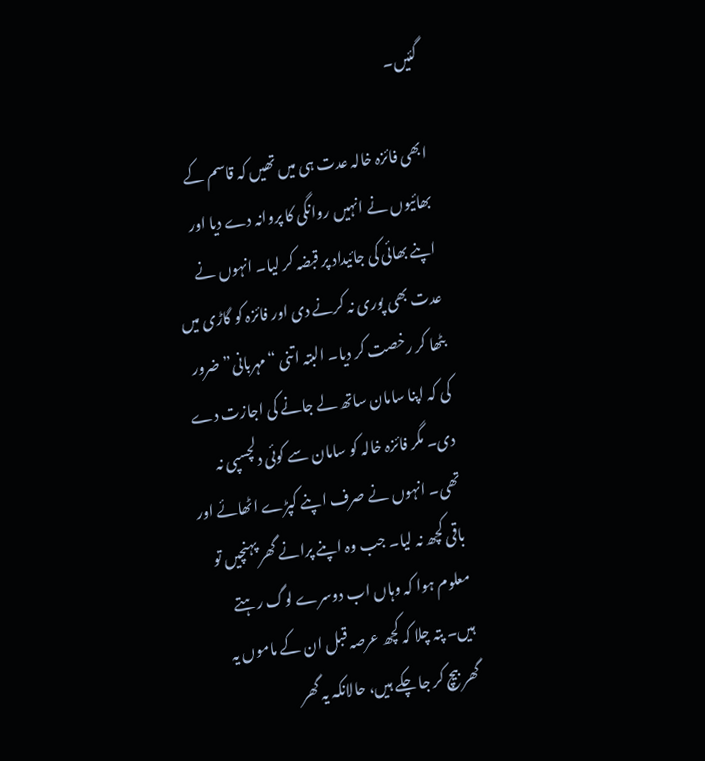گئیں۔

ابھی فائزہ خالہ عدت ہی میں تھیں کہ قاسم کے بھائیوں نے انہیں روانگی کا پروانہ دے دیا اور اپنے بھائی کی جائیداد پر قبضہ کر لیا۔ انہوں نے عدت بھی پوری نہ کرنے دی اور فائزہ کو گاڑی میں بٹھا کر رخصت کر دیا۔ البتہ اتنی “مہربانی” ضرور کی کہ اپنا سامان ساتھ لے جانے کی اجازت دے دی۔ مگر فائزہ خالہ کو سامان سے کوئی دلچسپی نہ تھی۔ انہوں نے صرف اپنے کپڑے اٹھائے اور باقی کچھ نہ لیا۔ جب وہ اپنے پرانے گھر پہنچیں تو معلوم ہوا کہ وہاں اب دوسرے لوگ رہتے ہیں۔ پتہ چلا کہ کچھ عرصہ قبل ان کے ماموں یہ گھر بیچ کر جا چکے ہیں، حالانکہ یہ گھر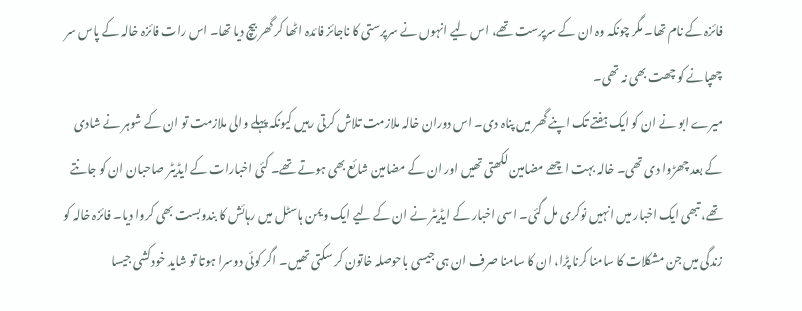فائزہ کے نام تھا۔ مگر چونکہ وہ ان کے سرپرست تھے، اس لیے انہوں نے سرپرستی کا ناجائز فائدہ اٹھا کر گھر بیچ دیا تھا۔ اس رات فائزہ خالہ کے پاس سر چھپانے کو چھت بھی نہ تھی۔
میرے ابو نے ان کو ایک ہفتے تک اپنے گھر میں پناہ دی۔ اس دوران خالہ ملازمت تلاش کرتی رہیں کیونکہ پہلے والی ملازمت تو ان کے شوہر نے شادی کے بعد چھڑوا دی تھی۔ خالہ بہت اچھے مضامین لکھتی تھیں اور ان کے مضامین شائع بھی ہوتے تھے۔ کئی اخبارات کے ایڈیٹر صاحبان ان کو جانتے تھے، تبھی ایک اخبار میں انہیں نوکری مل گئی۔ اسی اخبار کے ایڈیٹر نے ان کے لیے ایک ویمن ہاسٹل میں رہائش کا بندوبست بھی کروا دیا۔ فائزہ خالہ کو زندگی میں جن مشکلات کا سامنا کرنا پڑا، ان کا سامنا صرف ان ہی جیسی باحوصلہ خاتون کر سکتی تھیں۔ اگر کوئی دوسرا ہوتا تو شاید خودکشی جیسا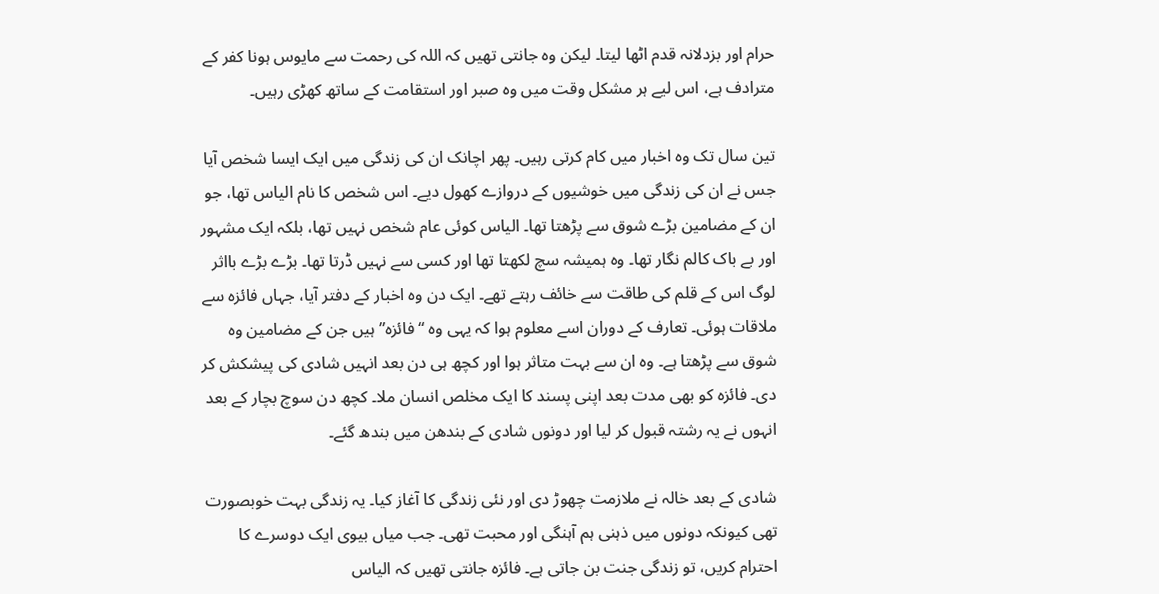حرام اور بزدلانہ قدم اٹھا لیتا۔ لیکن وہ جانتی تھیں کہ اللہ کی رحمت سے مایوس ہونا کفر کے مترادف ہے، اس لیے ہر مشکل وقت میں وہ صبر اور استقامت کے ساتھ کھڑی رہیں۔

تین سال تک وہ اخبار میں کام کرتی رہیں۔ پھر اچانک ان کی زندگی میں ایک ایسا شخص آیا جس نے ان کی زندگی میں خوشیوں کے دروازے کھول دیے۔ اس شخص کا نام الیاس تھا، جو ان کے مضامین بڑے شوق سے پڑھتا تھا۔ الیاس کوئی عام شخص نہیں تھا، بلکہ ایک مشہور اور بے باک کالم نگار تھا۔ وہ ہمیشہ سچ لکھتا تھا اور کسی سے نہیں ڈرتا تھا۔ بڑے بڑے بااثر لوگ اس کے قلم کی طاقت سے خائف رہتے تھے۔ ایک دن وہ اخبار کے دفتر آیا، جہاں فائزہ سے ملاقات ہوئی۔ تعارف کے دوران اسے معلوم ہوا کہ یہی وہ “فائزہ” ہیں جن کے مضامین وہ شوق سے پڑھتا ہے۔ وہ ان سے بہت متاثر ہوا اور کچھ ہی دن بعد انہیں شادی کی پیشکش کر دی۔ فائزہ کو بھی مدت بعد اپنی پسند کا ایک مخلص انسان ملا۔ کچھ دن سوچ بچار کے بعد انہوں نے یہ رشتہ قبول کر لیا اور دونوں شادی کے بندھن میں بندھ گئے۔

شادی کے بعد خالہ نے ملازمت چھوڑ دی اور نئی زندگی کا آغاز کیا۔ یہ زندگی بہت خوبصورت تھی کیونکہ دونوں میں ذہنی ہم آہنگی اور محبت تھی۔ جب میاں بیوی ایک دوسرے کا احترام کریں، تو زندگی جنت بن جاتی ہے۔ فائزہ جانتی تھیں کہ الیاس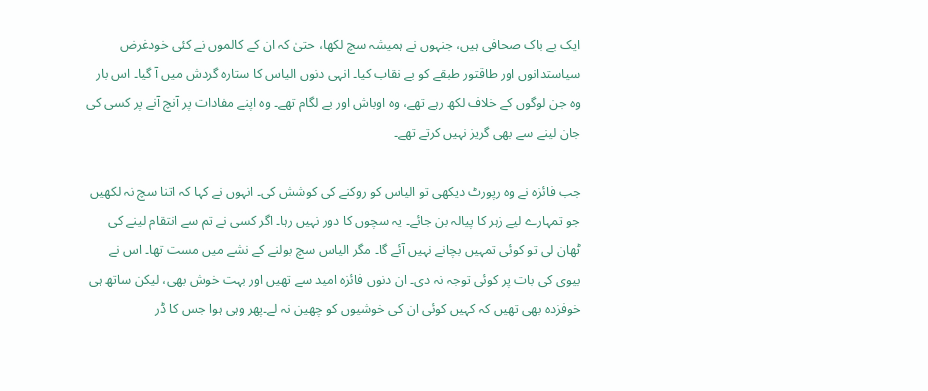ایک بے باک صحافی ہیں، جنہوں نے ہمیشہ سچ لکھا، حتیٰ کہ ان کے کالموں نے کئی خودغرض سیاستدانوں اور طاقتور طبقے کو بے نقاب کیا۔ انہی دنوں الیاس کا ستارہ گردش میں آ گیا۔ اس بار وہ جن لوگوں کے خلاف لکھ رہے تھے، وہ اوباش اور بے لگام تھے۔ وہ اپنے مفادات پر آنچ آنے پر کسی کی جان لینے سے بھی گریز نہیں کرتے تھے۔

جب فائزہ نے وہ رپورٹ دیکھی تو الیاس کو روکنے کی کوشش کی۔ انہوں نے کہا کہ اتنا سچ نہ لکھیں جو تمہارے لیے زہر کا پیالہ بن جائے۔ یہ سچوں کا دور نہیں رہا۔ اگر کسی نے تم سے انتقام لینے کی ٹھان لی تو کوئی تمہیں بچانے نہیں آئے گا۔ مگر الیاس سچ بولنے کے نشے میں مست تھا۔ اس نے بیوی کی بات پر کوئی توجہ نہ دی۔ ان دنوں فائزہ امید سے تھیں اور بہت خوش بھی، لیکن ساتھ ہی خوفزدہ بھی تھیں کہ کہیں کوئی ان کی خوشیوں کو چھین نہ لے۔پھر وہی ہوا جس کا ڈر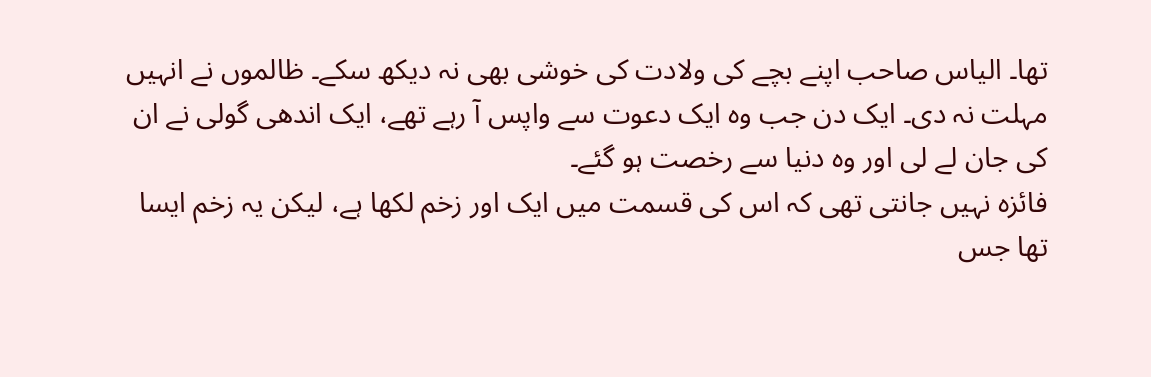تھا۔ الیاس صاحب اپنے بچے کی ولادت کی خوشی بھی نہ دیکھ سکے۔ ظالموں نے انہیں مہلت نہ دی۔ ایک دن جب وہ ایک دعوت سے واپس آ رہے تھے، ایک اندھی گولی نے ان کی جان لے لی اور وہ دنیا سے رخصت ہو گئے۔
فائزہ نہیں جانتی تھی کہ اس کی قسمت میں ایک اور زخم لکھا ہے، لیکن یہ زخم ایسا تھا جس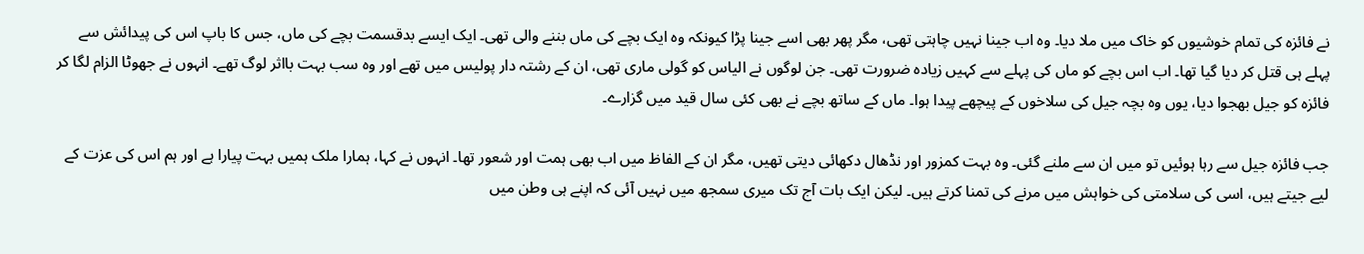نے فائزہ کی تمام خوشیوں کو خاک میں ملا دیا۔ وہ اب جینا نہیں چاہتی تھی، مگر پھر بھی اسے جینا پڑا کیونکہ وہ ایک بچے کی ماں بننے والی تھی۔ ایک ایسے بدقسمت بچے کی ماں، جس کا باپ اس کی پیدائش سے پہلے ہی قتل کر دیا گیا تھا۔ اب اس بچے کو ماں کی پہلے سے کہیں زیادہ ضرورت تھی۔ جن لوگوں نے الیاس کو گولی ماری تھی، ان کے رشتہ دار پولیس میں تھے اور وہ سب بہت بااثر لوگ تھے۔ انہوں نے جھوٹا الزام لگا کر فائزہ کو جیل بھجوا دیا، یوں وہ بچہ جیل کی سلاخوں کے پیچھے پیدا ہوا۔ ماں کے ساتھ بچے نے بھی کئی سال قید میں گزارے۔

جب فائزہ جیل سے رہا ہوئیں تو میں ان سے ملنے گئی۔ وہ بہت کمزور اور نڈھال دکھائی دیتی تھیں، مگر ان کے الفاظ میں اب بھی ہمت اور شعور تھا۔ انہوں نے کہا، ہمارا ملک ہمیں بہت پیارا ہے اور ہم اس کی عزت کے لیے جیتے ہیں، اسی کی سلامتی کی خواہش میں مرنے کی تمنا کرتے ہیں۔ لیکن ایک بات آج تک میری سمجھ میں نہیں آئی کہ اپنے ہی وطن میں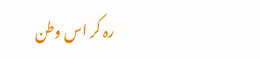رہ کر اس وطن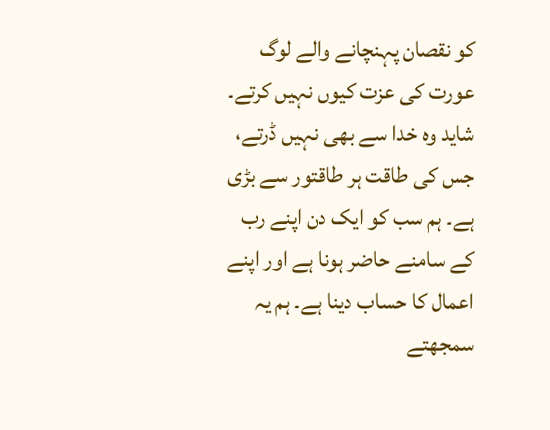کو نقصان پہنچانے والے لوگ عورت کی عزت کیوں نہیں کرتے۔ شاید وہ خدا سے بھی نہیں ڈرتے، جس کی طاقت ہر طاقتور سے بڑی ہے۔ ہم سب کو ایک دن اپنے رب کے سامنے حاضر ہونا ہے اور اپنے اعمال کا حساب دینا ہے۔ ہم یہ سمجھتے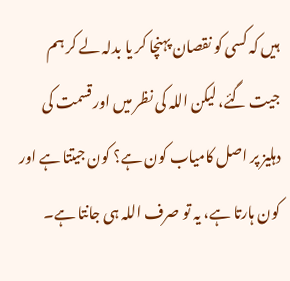ہیں کہ کسی کو نقصان پہنچا کر یا بدلہ لے کر ہم جیت گئے، لیکن اللہ کی نظر میں اور قسمت کی دہلیز پر اصل کامیاب کون ہے؟ کون جیتتا ہے اور کون ہارتا ہے، یہ تو صرف اللہ ہی جانتا ہے۔